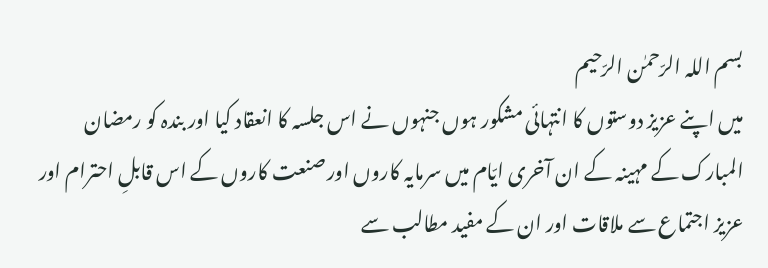بسم اللہ الرّحمٰن الرّحیم
میں اپنے عزیز دوستوں کا انتہائی مشکور ہوں جنہوں نے اس جلسہ کا انعقاد کیا اور بندہ کو رمضان المبارک کے مہینہ کے ان آخری ایّام میں سرمایہ کاروں اور صنعت کاروں کے اس قابلِ احترام اور عزیز اجتماع سے ملاقات اور ان کے مفید مطالب سے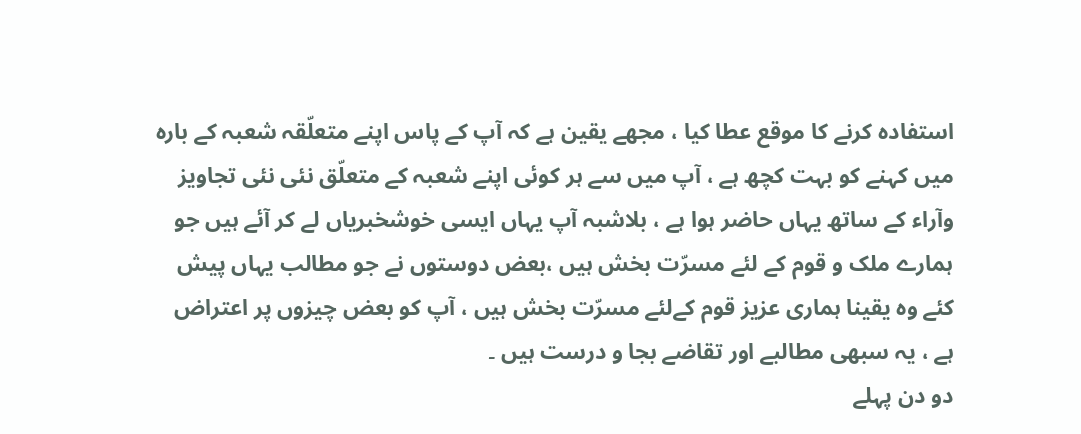استفادہ کرنے کا موقع عطا کیا ، مجھے یقین ہے کہ آپ کے پاس اپنے متعلّقہ شعبہ کے بارہ میں کہنے کو بہت کچھ ہے ، آپ میں سے ہر کوئی اپنے شعبہ کے متعلّق نئی نئی تجاویز وآراء کے ساتھ یہاں حاضر ہوا ہے ، بلاشبہ آپ یہاں ایسی خوشخبریاں لے کر آئے ہیں جو ہمارے ملک و قوم کے لئے مسرّت بخش ہیں ،بعض دوستوں نے جو مطالب یہاں پیش کئے وہ یقینا ہماری عزیز قوم کےلئے مسرّت بخش ہیں ، آپ کو بعض چیزوں پر اعتراض ہے ، یہ سبھی مطالبے اور تقاضے بجا و درست ہیں ۔
دو دن پہلے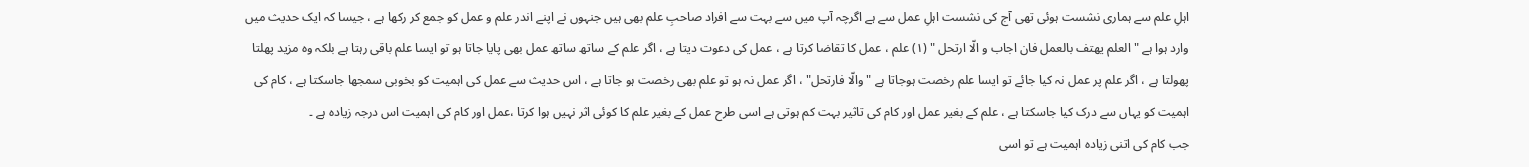اہلِ علم سے ہماری نشست ہوئی تھی آج کی نشست اہلِ عمل سے ہے اگرچہ آپ میں سے بہت سے افراد صاحبِ علم بھی ہیں جنہوں نے اپنے اندر علم و عمل کو جمع کر رکھا ہے ، جیسا کہ ایک حدیث میں وارد ہوا ہے " العلم یھتف بالعمل فان اجاب و الّا ارتحل " (۱) علم ، عمل کا تقاضا کرتا ہے ، عمل کی دعوت دیتا ہے ، اگر علم کے ساتھ ساتھ عمل بھی پایا جاتا ہو تو ایسا علم باقی رہتا ہے بلکہ وہ مزید پھلتا پھولتا ہے ، اگر علم پر عمل نہ کیا جائے تو ایسا علم رخصت ہوجاتا ہے " والّا فارتحل" ، اگر عمل نہ ہو تو علم بھی رخصت ہو جاتا ہے ، اس حدیث سے عمل کی اہمیت کو بخوبی سمجھا جاسکتا ہے ، کام کی اہمیت کو یہاں سے درک کیا جاسکتا ہے ، علم کے بغیر عمل اور کام کی تاثیر بہت کم ہوتی ہے اسی طرح عمل کے بغیر علم کا کوئی اثر نہیں ہوا کرتا ،عمل اور کام کی اہمیت اس درجہ زیادہ ہے ۔
جب کام کی اتنی زیادہ اہمیت ہے تو اسی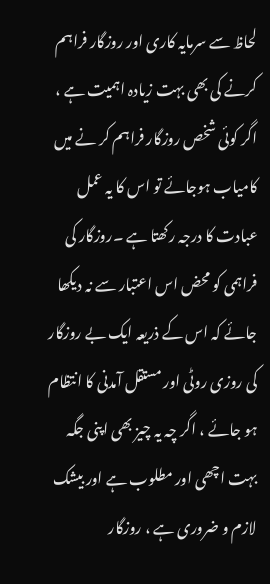لحاظ سے سرمایہ کاری اور روزگار فراہم کرنے کی بھی بہت زیادہ اہمیت ہے ، اگر کوئی شخص روزگار فراہم کر نے میں کامیاب ہوجائے تو اس کا یہ عمل عبادت کا درجہ رکھتا ہے ۔روزگار کی فراہمی کو محض اس اعتبار سے نہ دیکھا جائے کہ اس کے ذریعہ ایک بے روزگار کی روزی روٹی اور مستقل آمدنی کا انتظام ہو جائے ، اگر چہ یہ چیز بھی اپنی جگہ بہت اچھی اور مطلوب ہے اور بیشک لازم و ضروری ہے ، روزگار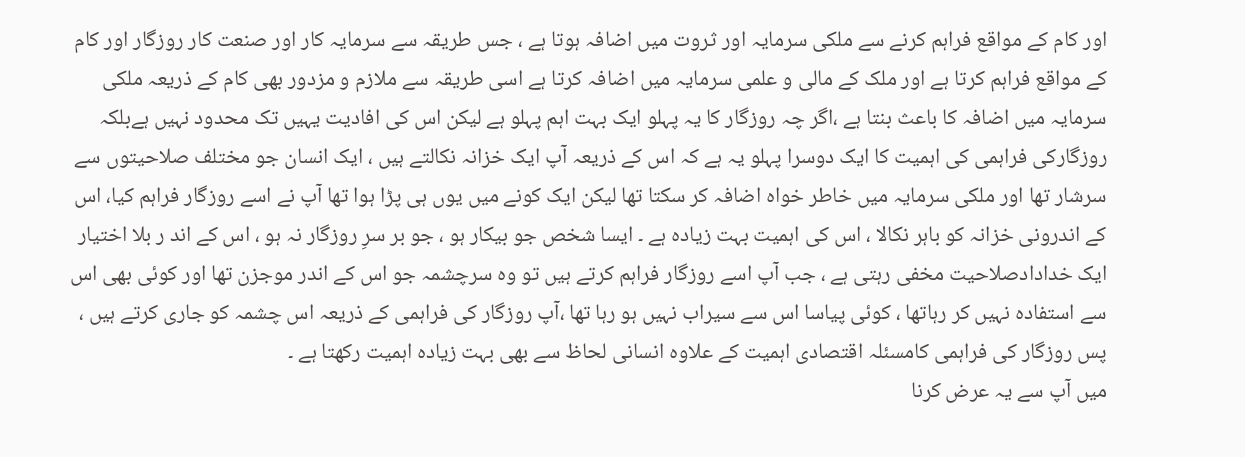اور کام کے مواقع فراہم کرنے سے ملکی سرمایہ اور ثروت میں اضافہ ہوتا ہے ، جس طریقہ سے سرمایہ کار اور صنعت کار روزگار اور کام کے مواقع فراہم کرتا ہے اور ملک کے مالی و علمی سرمایہ میں اضافہ کرتا ہے اسی طریقہ سے ملازم و مزدور بھی کام کے ذریعہ ملکی سرمایہ میں اضافہ کا باعث بنتا ہے ،اگر چہ روزگار کا یہ پہلو ایک بہت اہم پہلو ہے لیکن اس کی افادیت یہیں تک محدود نہیں ہےبلکہ روزگارکی فراہمی کی اہمیت کا ایک دوسرا پہلو یہ ہے کہ اس کے ذریعہ آپ ایک خزانہ نکالتے ہیں ، ایک انسان جو مختلف صلاحیتوں سے سرشار تھا اور ملکی سرمایہ میں خاطر خواہ اضافہ کر سکتا تھا لیکن ایک کونے میں یوں ہی پڑا ہوا تھا آپ نے اسے روزگار فراہم کیا، اس کے اندرونی خزانہ کو باہر نکالا ، اس کی اہمیت بہت زیادہ ہے ۔ ایسا شخص جو بیکار ہو ، جو بر سرِ روزگار نہ ہو ، اس کے اند ر بلا اختیار ایک خدادادصلاحیت مخفی رہتی ہے ، جب آپ اسے روزگار فراہم کرتے ہیں تو وہ سرچشمہ جو اس کے اندر موجزن تھا اور کوئی بھی اس سے استفادہ نہیں کر رہاتھا ، کوئی پیاسا اس سے سیراب نہیں ہو رہا تھا ،آپ روزگار کی فراہمی کے ذریعہ اس چشمہ کو جاری کرتے ہیں ، پس روزگار کی فراہمی کامسئلہ اقتصادی اہمیت کے علاوہ انسانی لحاظ سے بھی بہت زیادہ اہمیت رکھتا ہے ۔
میں آپ سے یہ عرض کرنا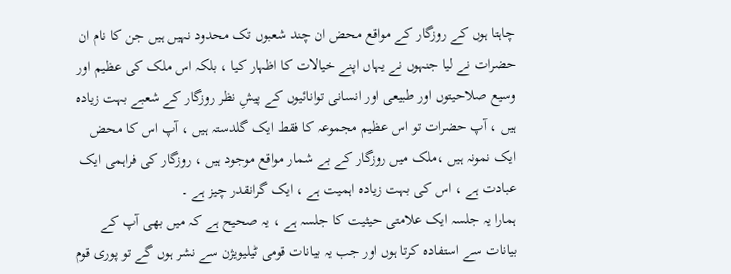چاہتا ہوں کے روزگار کے مواقع محض ان چند شعبوں تک محدود نہیں ہیں جن کا نام ان حضرات نے لیا جنہوں نے یہاں اپنے خیالات کا اظہار کیا ، بلکہ اس ملک کی عظیم اور وسیع صلاحیتوں اور طبیعی اور انسانی توانائیوں کے پیشِ نظر روزگار کے شعبے بہت زیادہ ہیں ، آپ حضرات تو اس عظیم مجموعہ کا فقط ایک گلدستہ ہیں ، آپ اس کا محض ایک نمونہ ہیں ،ملک میں روزگار کے بے شمار مواقع موجود ہیں ، روزگار کی فراہمی ایک عبادت ہے ، اس کی بہت زیادہ اہمیت ہے ، ایک گرانقدر چیز ہے ۔
ہمارا یہ جلسہ ایک علامتی حیثیت کا جلسہ ہے ، یہ صحیح ہے کہ میں بھی آپ کے بیانات سے استفادہ کرتا ہوں اور جب یہ بیانات قومی ٹیلیویژن سے نشر ہوں گے تو پوری قوم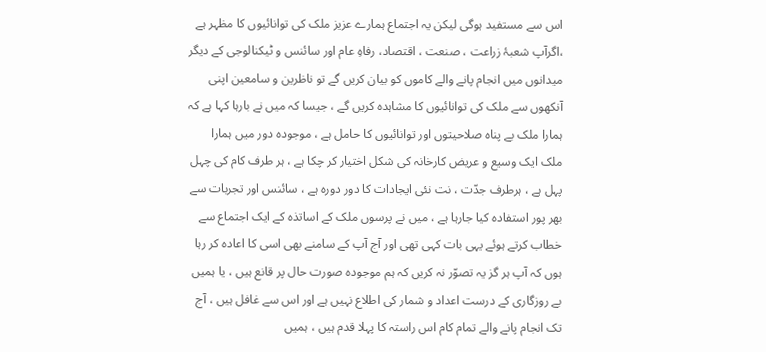اس سے مستفید ہوگی لیکن یہ اجتماع ہمارے عزیز ملک کی توانائیوں کا مظہر ہے ،اگرآپ شعبۂ زراعت ، صنعت ، اقتصاد، رفاہِ عام اور سائنس و ٹیکنالوجی کے دیگر میدانوں میں انجام پانے والے کاموں کو بیان کریں گے تو ناظرین و سامعین اپنی آنکھوں سے ملک کی توانائیوں کا مشاہدہ کریں گے ، جیسا کہ میں نے بارہا کہا ہے کہ ہمارا ملک بے پناہ صلاحیتوں اور توانائیوں کا حامل ہے ، موجودہ دور میں ہمارا ملک ایک وسیع و عریض کارخانہ کی شکل اختیار کر چکا ہے ، ہر طرف کام کی چہل پہل ہے ، ہرطرف جدّت ، نت نئی ایجادات کا دور دورہ ہے ، سائنس اور تجربات سے بھر پور استفادہ کیا جارہا ہے ، میں نے پرسوں ملک کے اساتذہ کے ایک اجتماع سے خطاب کرتے ہوئے یہی بات کہی تھی اور آج آپ کے سامنے بھی اسی کا اعادہ کر رہا ہوں کہ آپ ہر گز یہ تصوّر نہ کریں کہ ہم موجودہ صورت حال پر قانع ہیں ، یا ہمیں بے روزگاری کے درست اعداد و شمار کی اطلاع نہیں ہے اور اس سے غافل ہیں ، آج تک انجام پانے والے تمام کام اس راستہ کا پہلا قدم ہیں ، ہمیں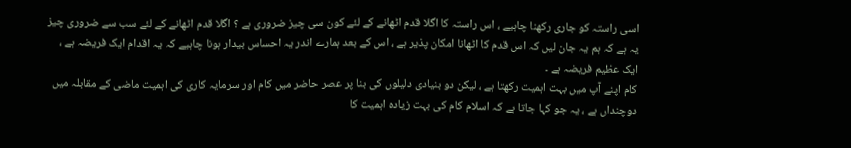اسی راستہ کو جاری رکھنا چاہیے ، اس راستہ کا اگلا قدم اٹھانے کے لئے کون سی چیز ضروری ہے ؟ اگلا قدم اٹھانے کے لئے سب سے ضروری چیز یہ ہے کہ ہم یہ جان لیں کہ اس قدم کا اٹھانا امکان پذیر ہے ، اس کے بعد ہمارے اندر یہ احساس بیدار ہونا چاہیے کہ یہ اقدام ایک فریضہ ہے ، ایک عظیم فریضہ ہے ۔
کام اپنے آپ میں بہت اہمیت رکھتا ہے ، لیکن دو بنیادی دلیلوں کی بنا پر عصر حاضر میں کام اور سرمایہ کاری کی اہمیت ماضی کے مقابلہ میں دوچنداں ہے ، یہ جو کہا جاتا ہے کہ اسلام کام کی بہت زیادہ اہمیت کا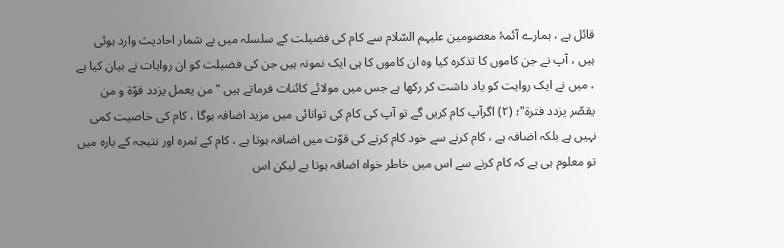قائل ہے ، ہمارے آئمۂ معصومین علیہم السّلام سے کام کی فضیلت کے سلسلہ میں بے شمار احادیث وارد ہوئی ہیں ، آپ نے جن کاموں کا تذکرہ کیا وہ ان کاموں کا ہی ایک نمونہ ہیں جن کی فضیلت کو ان روایات نے بیان کیا ہے ، میں نے ایک روایت کو یاد داشت کر رکھا ہے جس میں مولائے کائنات فرماتے ہیں " من یعمل یزدد قوّۃ و من یقصّر یزدد فترۃ"؛ (۲) اگرآپ کام کریں گے تو آپ کی کام کی توانائی میں مزید اضافہ ہوگا ، کام کی خاصیت کمی نہیں ہے بلکہ اضافہ ہے ، کام کرنے سے خود کام کرنے کی قوّت میں اضافہ ہوتا ہے ، کام کے ثمرہ اور نتیجہ کے بارہ میں تو معلوم ہی ہے کہ کام کرنے سے اس میں خاطر خواہ اضافہ ہوتا ہے لیکن اس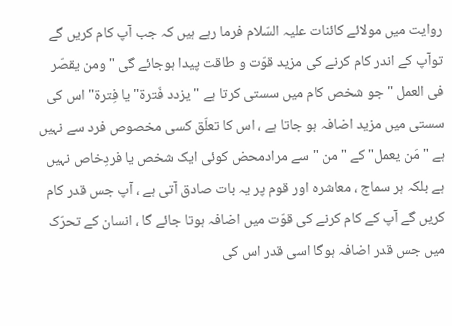روایت میں مولائے کائنات علیہ السّلام فرما رہے ہیں کہ جب آپ کام کریں گے توآپ کے اندر کام کرنے کی مزید قوّت و طاقت پیدا ہوجائے گی " ومن یقصّر فی العمل " جو شخص کام میں سستی کرتا ہے " یزدد فَترۃ" یا فِترۃ" اس کی سستی میں مزید اضافہ ہو جاتا ہے ، اس کا تعلّق کسی مخصوص فرد سے نہیں ہے " مَن یعمل" کے " من " سے مرادمحض کوئی ایک شخص یا فردِخاص نہیں ہے بلکہ ہر سماج ، معاشرہ اور قوم پر یہ بات صادق آتی ہے ، آپ جس قدر کام کریں گے آپ کے کام کرنے کی قوّت میں اضافہ ہوتا جائے گا ، انسان کے تحرّک میں جس قدر اضافہ ہوگا اسی قدر اس کی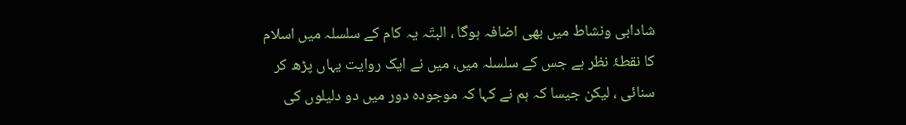شادابی ونشاط میں بھی اضافہ ہوگا ، البتّہ یہ کام کے سلسلہ میں اسلام کا نقطۂ نظر ہے جس کے سلسلہ میں، میں نے ایک روایت یہاں پڑھ کر سنائی ، لیکن جیسا کہ ہم نے کہا کہ موجودہ دور میں دو دلیلوں کی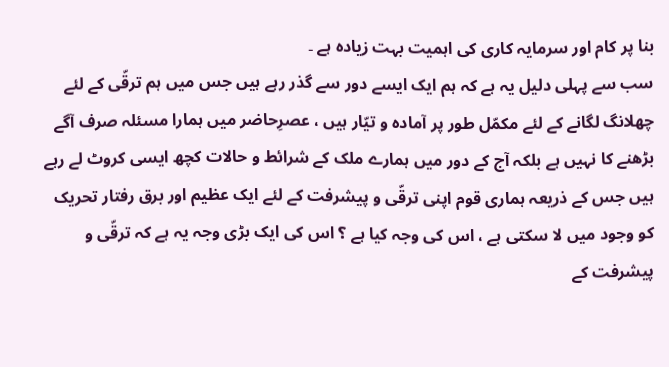بنا پر کام اور سرمایہ کاری کی اہمیت بہت زیادہ ہے ۔
سب سے پہلی دلیل یہ ہے کہ ہم ایک ایسے دور سے گذر رہے ہیں جس میں ہم ترقّی کے لئے چھلانگ لگانے کے لئے مکمّل طور پر آمادہ و تیّار ہیں ، عصرِحاضر میں ہمارا مسئلہ صرف آگے بڑھنے کا نہیں ہے بلکہ آج کے دور میں ہمارے ملک کے شرائط و حالات کچھ ایسی کروٹ لے رہے ہیں جس کے ذریعہ ہماری قوم اپنی ترقّی و پیشرفت کے لئے ایک عظیم اور برق رفتار تحریک کو وجود میں لا سکتی ہے ، اس کی وجہ کیا ہے ؟ اس کی ایک بڑی وجہ یہ ہے کہ ترقّی و پیشرفت کے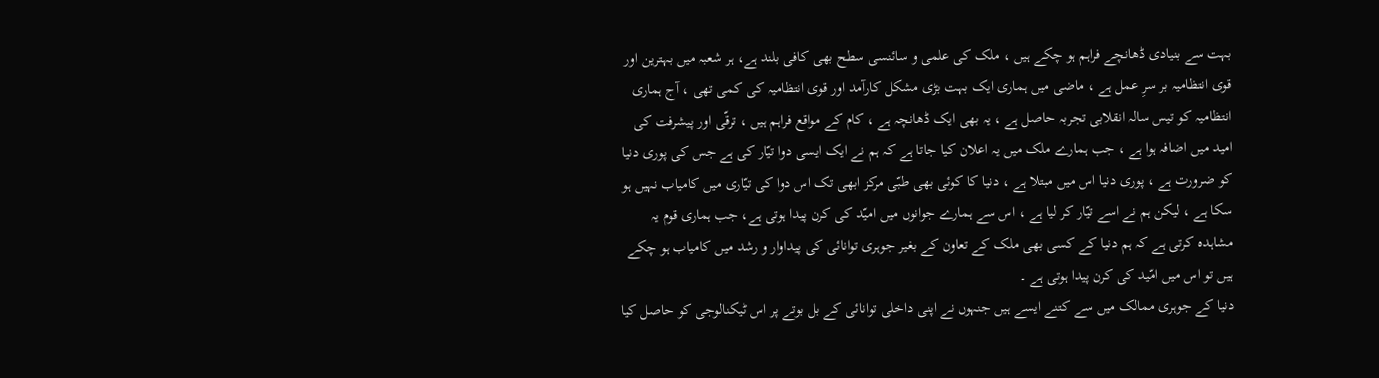بہت سے بنیادی ڈھانچے فراہم ہو چکے ہیں ، ملک کی علمی و سائنسی سطح بھی کافی بلند ہے، ہر شعبہ میں بہترین اور قوی انتظامیہ بر سرِ عمل ہے ، ماضی میں ہماری ایک بہت بڑی مشکل کارآمد اور قوی انتظامیہ کی کمی تھی ، آج ہماری انتظامیہ کو تیس سالہ انقلابی تجربہ حاصل ہے ، یہ بھی ایک ڈھانچہ ہے ، کام کے مواقع فراہم ہیں ، ترقّی اور پیشرفت کی امید میں اضافہ ہوا ہے ، جب ہمارے ملک میں یہ اعلان کیا جاتا ہے کہ ہم نے ایک ایسی دوا تیّار کی ہے جس کی پوری دنیا کو ضرورت ہے ، پوری دنیا اس میں مبتلا ہے ، دنیا کا کوئی بھی طبّی مرکز ابھی تک اس دوا کی تیّاری میں کامیاب نہیں ہو سکا ہے ، لیکن ہم نے اسے تیّار کر لیا ہے ، اس سے ہمارے جوانوں میں امیّد کی کرن پیدا ہوتی ہے، جب ہماری قوم یہ مشاہدہ کرتی ہے کہ ہم دنیا کے کسی بھی ملک کے تعاون کے بغیر جوہری توانائی کی پیداوار و رشد میں کامیاب ہو چکے ہیں تو اس میں امّید کی کرن پیدا ہوتی ہے ۔
دنیا کے جوہری ممالک میں سے کتنے ایسے ہیں جنہوں نے اپنی داخلی توانائی کے بل بوتے پر اس ٹیکنالوجی کو حاصل کیا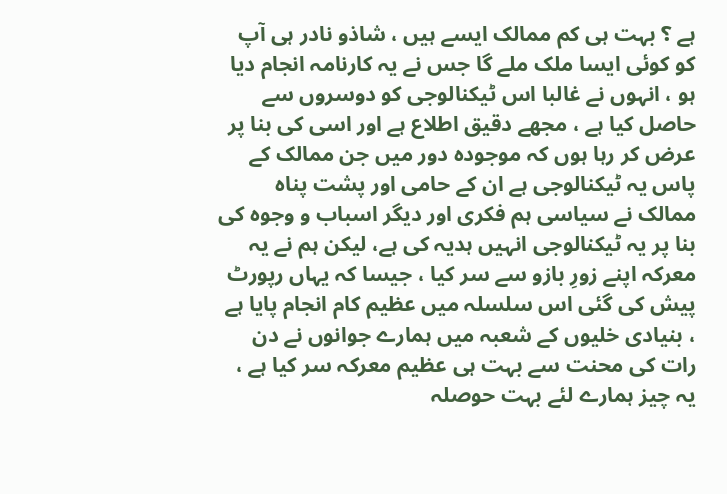ہے ؟ بہت ہی کم ممالک ایسے ہیں ، شاذو نادر ہی آپ کو کوئی ایسا ملک ملے گا جس نے یہ کارنامہ انجام دیا ہو ، انہوں نے غالبا اس ٹیکنالوجی کو دوسروں سے حاصل کیا ہے ، مجھے دقیق اطلاع ہے اور اسی کی بنا پر عرض کر رہا ہوں کہ موجودہ دور میں جن ممالک کے پاس یہ ٹیکنالوجی ہے ان کے حامی اور پشت پناہ ممالک نے سیاسی ہم فکری اور دیگر اسباب و وجوہ کی بنا پر یہ ٹیکنالوجی انہیں ہدیہ کی ہے، لیکن ہم نے یہ معرکہ اپنے زورِ بازو سے سر کیا ، جیسا کہ یہاں رپورٹ پیش کی گئی اس سلسلہ میں عظیم کام انجام پایا ہے ، بنیادی خلیوں کے شعبہ میں ہمارے جوانوں نے دن رات کی محنت سے بہت ہی عظیم معرکہ سر کیا ہے ، یہ چیز ہمارے لئے بہت حوصلہ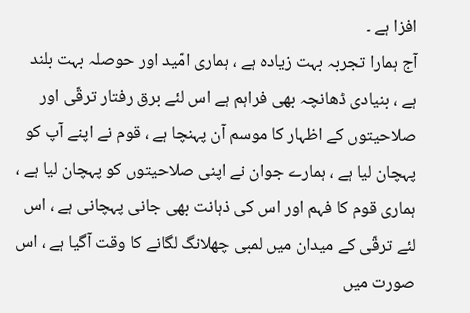افزا ہے ۔
آج ہمارا تجربہ بہت زیادہ ہے ، ہماری امّید اور حوصلہ بہت بلند ہے ، بنیادی ڈھانچہ بھی فراہم ہے اس لئے برق رفتار ترقّی اور صلاحیتوں کے اظہار کا موسم آن پہنچا ہے ، قوم نے اپنے آپ کو پہچان لیا ہے ، ہمارے جوان نے اپنی صلاحیتوں کو پہچان لیا ہے ، ہماری قوم کا فہم اور اس کی ذہانت بھی جانی پہچانی ہے ، اس لئے ترقّی کے میدان میں لمبی چھلانگ لگانے کا وقت آگیا ہے ، اس صورت میں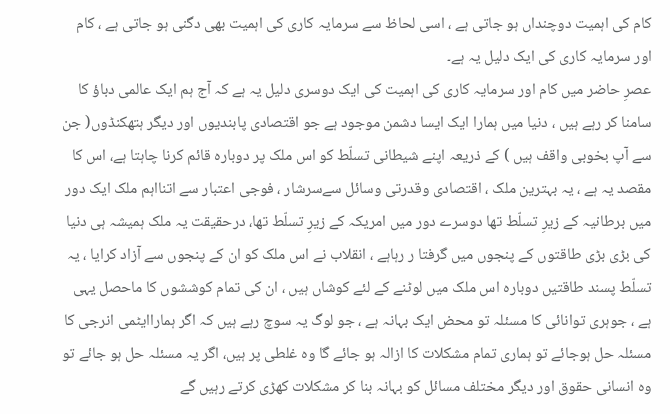کام کی اہمیت دوچنداں ہو جاتی ہے ، اسی لحاظ سے سرمایہ کاری کی اہمیت بھی دگنی ہو جاتی ہے ، کام اور سرمایہ کاری کی ایک دلیل یہ ہے۔
عصرِ حاضر میں کام اور سرمایہ کاری کی اہمیت کی ایک دوسری دلیل یہ ہے کہ آج ہم ایک عالمی دباؤ کا سامنا کر رہے ہیں ، دنیا میں ہمارا ایک ایسا دشمن موجود ہے جو اقتصادی پابندیوں اور دیگر ہتھکنڈوں( جن سے آپ بخوبی واقف ہیں ) کے ذریعہ اپنے شیطانی تسلّط کو اس ملک پر دوبارہ قائم کرنا چاہتا ہے، اس کا مقصد یہ ہے ، یہ بہترین ملک ، اقتصادی وقدرتی وسائل سےسرشار ، فوجی اعتبار سے اتنااہم ملک ایک دور میں برطانیہ کے زیرِ تسلّط تھا دوسرے دور میں امریکہ کے زیرِ تسلّط تھا، درحقیقت یہ ملک ہمیشہ ہی دنیا کی بڑی بڑی طاقتوں کے پنجوں میں گرفتا ر رہاہے ، انقلاب نے اس ملک کو ان کے پنجوں سے آزاد کرایا ، یہ تسلّط پسند طاقتیں دوبارہ اس ملک میں لوٹنے کے لئے کوشاں ہیں ، ان کی تمام کوششوں کا ماحصل یہی ہے ، جوہری توانائی کا مسئلہ تو محض ایک بہانہ ہے ، جو لوگ یہ سوچ رہے ہیں کہ اگر ہماراایٹمی انرجی کا مسئلہ حل ہوجائے تو ہماری تمام مشکلات کا ازالہ ہو جائے گا وہ غلطی پر ہیں، اگر یہ مسئلہ حل ہو جائے تو وہ انسانی حقوق اور دیگر مختلف مسائل کو بہانہ بنا کر مشکلات کھڑی کرتے رہیں گے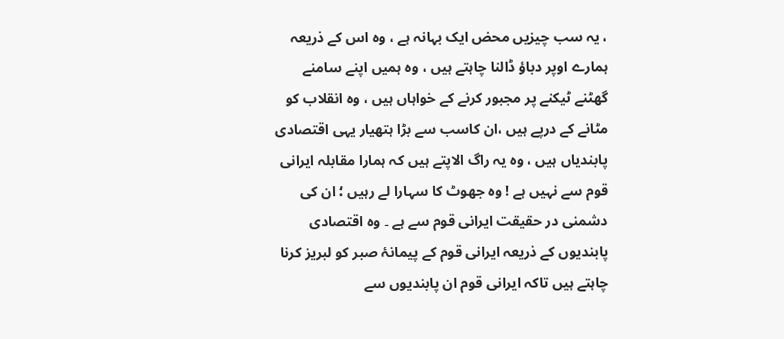، یہ سب چیزیں محض ایک بہانہ ہے ، وہ اس کے ذریعہ ہمارے اوپر دباؤ ڈالنا چاہتے ہیں ، وہ ہمیں اپنے سامنے گھٹنے ٹیکنے پر مجبور کرنے کے خواہاں ہیں ، وہ انقلاب کو مٹانے کے درپے ہیں ،ان کاسب سے بڑا ہتھیار یہی اقتصادی پابندیاں ہیں ، وہ یہ راگ الاپتے ہیں کہ ہمارا مقابلہ ایرانی قوم سے نہیں ہے ! وہ جھوٹ کا سہارا لے رہیں ؛ ان کی دشمنی در حقیقت ایرانی قوم سے ہے ۔ وہ اقتصادی پابندیوں کے ذریعہ ایرانی قوم کے پیمانۂ صبر کو لبریز کرنا چاہتے ہیں تاکہ ایرانی قوم ان پابندیوں سے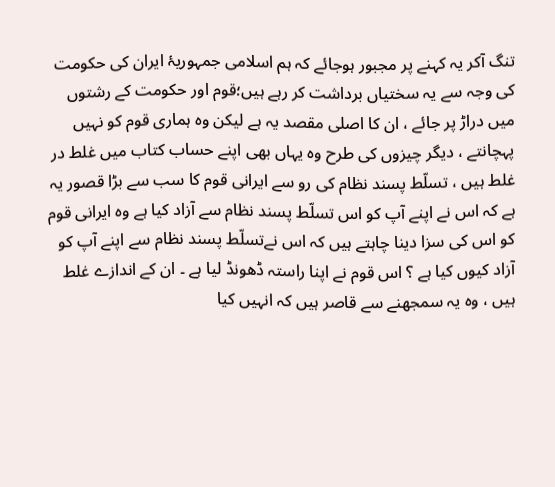تنگ آکر یہ کہنے پر مجبور ہوجائے کہ ہم اسلامی جمہوریۂ ایران کی حکومت کی وجہ سے یہ سختیاں برداشت کر رہے ہیں؛قوم اور حکومت کے رشتوں میں دراڑ پر جائے ، ان کا اصلی مقصد یہ ہے لیکن وہ ہماری قوم کو نہیں پہچانتے ، دیگر چیزوں کی طرح وہ یہاں بھی اپنے حساب کتاب میں غلط در غلط ہیں ، تسلّط پسند نظام کی رو سے ایرانی قوم کا سب سے بڑا قصور یہ ہے کہ اس نے اپنے آپ کو اس تسلّط پسند نظام سے آزاد کیا ہے وہ ایرانی قوم کو اس کی سزا دینا چاہتے ہیں کہ اس نےتسلّط پسند نظام سے اپنے آپ کو آزاد کیوں کیا ہے ؟ اس قوم نے اپنا راستہ ڈھونڈ لیا ہے ۔ ان کے اندازے غلط ہیں ، وہ یہ سمجھنے سے قاصر ہیں کہ انہیں کیا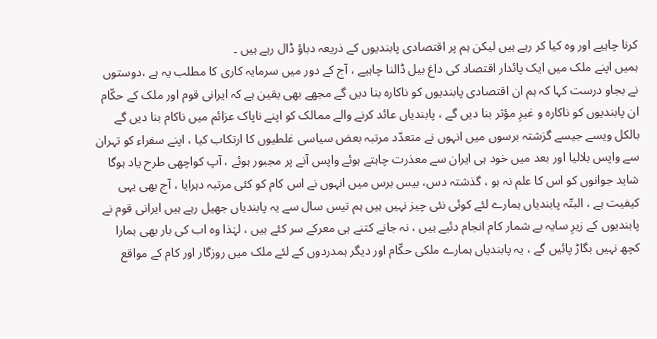کرنا چاہیے اور وہ کیا کر رہے ہیں لیکن ہم پر اقتصادی پابندیوں کے ذریعہ دباؤ ڈال رہے ہیں ۔
ہمیں اپنے ملک میں ایک پائدار اقتصاد کی داغ بیل ڈالنا چاہیے ، آج کے دور میں سرمایہ کاری کا مطلب یہ ہے ،دوستوں نے بجاو درست کہا کہ ہم ان اقتصادی پابندیوں کو ناکارہ بنا دیں گے مجھے بھی یقین ہے کہ ایرانی قوم اور ملک کے حکّام ان پابندیوں کو ناکارہ و غیرِ مؤثر بنا دیں گے ، پابندیاں عائد کرنے والے ممالک کو اپنے ناپاک عزائم میں ناکام بنا دیں گے بالکل ویسے جیسے گزشتہ برسوں میں انہوں نے متعدّد مرتبہ بعض سیاسی غلطیوں کا ارتکاب کیا ، اپنے سفراء کو تہران سے واپس بلالیا اور بعد میں خود ہی ایران سے معذرت چاہتے ہوئے واپس آنے پر مجبور ہوئے ، آپ کواچھی طرح یاد ہوگا شاید جوانوں کو اس کا علم نہ ہو ، گذشتہ دس، بیس برس میں انہوں نے اس کام کو کئی مرتبہ دہرایا ، آج بھی یہی کیفیت ہے ، البتّہ پابندیاں ہمارے لئے کوئی نئی چیز نہیں ہیں ہم تیس سال سے یہ پابندیاں جھیل رہے ہیں ایرانی قوم نے پابندیوں کے زیرِ سایہ بے شمار کام انجام دئیے ہیں ، نہ جانے کتنے ہی معرکے سر کئے ہیں ، لہٰذا وہ اب کی بار بھی ہمارا کچھ نہیں بگاڑ پائیں گے ، یہ پابندیاں ہمارے ملکی حکّام اور دیگر ہمدردوں کے لئے ملک میں روزگار اور کام کے مواقع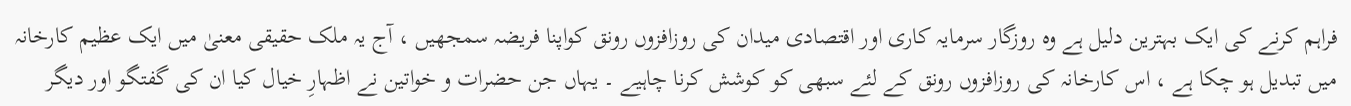فراہم کرنے کی ایک بہترین دلیل ہے وہ روزگار سرمایہ کاری اور اقتصادی میدان کی روزافزوں رونق کواپنا فریضہ سمجھیں ، آج یہ ملک حقیقی معنیٰ میں ایک عظیم کارخانہ میں تبدیل ہو چکا ہے ، اس کارخانہ کی روزافزوں رونق کے لئے سبھی کو کوشش کرنا چاہیے ۔ یہاں جن حضرات و خواتین نے اظہارِ خیال کیا ان کی گفتگو اور دیگر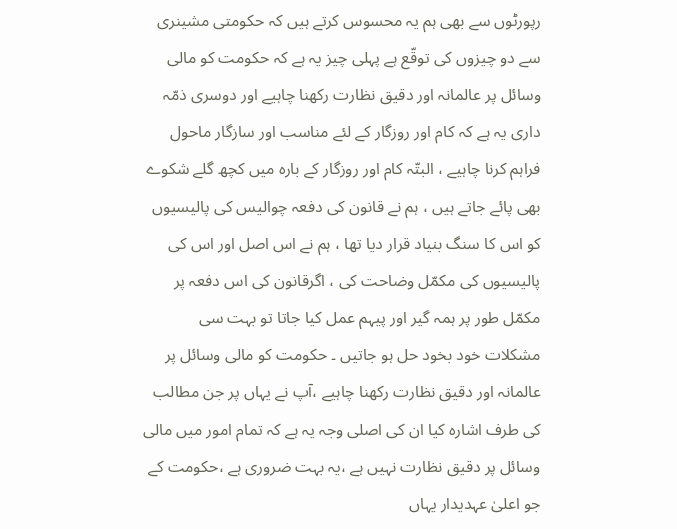رپورٹوں سے بھی ہم یہ محسوس کرتے ہیں کہ حکومتی مشینری سے دو چیزوں کی توقّع ہے پہلی چیز یہ ہے کہ حکومت کو مالی وسائل پر عالمانہ اور دقیق نظارت رکھنا چاہیے اور دوسری ذمّہ داری یہ ہے کہ کام اور روزگار کے لئے مناسب اور سازگار ماحول فراہم کرنا چاہیے ، البتّہ کام اور روزگار کے بارہ میں کچھ گلے شکوے بھی پائے جاتے ہیں ، ہم نے قانون کی دفعہ چوالیس کی پالیسیوں کو اس کا سنگ بنیاد قرار دیا تھا ، ہم نے اس اصل اور اس کی پالیسیوں کی مکمّل وضاحت کی ، اگرقانون کی اس دفعہ پر مکمّل طور پر ہمہ گیر اور پیہم عمل کیا جاتا تو بہت سی مشکلات خود بخود حل ہو جاتیں ۔ حکومت کو مالی وسائل پر عالمانہ اور دقیق نظارت رکھنا چاہیے ،آپ نے یہاں پر جن مطالب کی طرف اشارہ کیا ان کی اصلی وجہ یہ ہے کہ تمام امور میں مالی وسائل پر دقیق نظارت نہیں ہے ،یہ بہت ضروری ہے ،حکومت کے جو اعلیٰ عہدیدار یہاں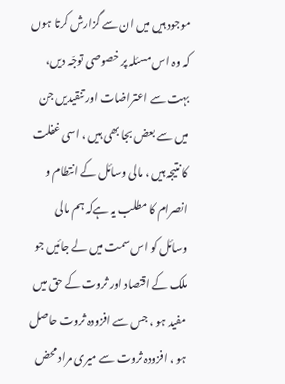موجود ہیں میں ان سے گزارش کرتا ہوں کہ وہ اس مسئلہ پر خصوصی توجّہ دیں، بہت سے اعتراضات اور تنقیدیں جن میں سے بعض بجا بھی ہیں ، اسی غفلت کا نتیجہ ہیں ، مالی وسائل کے انتطام و انصرام کا مطلب یہ ہےکہ ہم مالی وسائل کو اس سمت میں لے جائیں جو ملک کے اقتصاد اور ثروت کے حق میں مفید ہو ، جس سے افزودہ ثروت حاصل ہو ، افزودہ ثروت سے میری مراد محض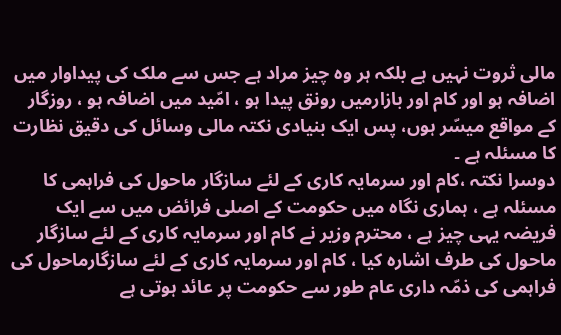مالی ثروت نہیں ہے بلکہ ہر وہ چیز مراد ہے جس سے ملک کی پیداوار میں اضافہ ہو اور کام اور بازارمیں رونق پیدا ہو ، امّید میں اضافہ ہو ، روزگار کے مواقع میسّر ہوں، پس ایک بنیادی نکتہ مالی وسائل کی دقیق نظارت کا مسئلہ ہے ۔
دوسرا نکتہ ،کام اور سرمایہ کاری کے لئے سازگار ماحول کی فراہمی کا مسئلہ ہے ، ہماری نگاہ میں حکومت کے اصلی فرائض میں سے ایک فریضہ یہی چیز ہے ، محترم وزیر نے کام اور سرمایہ کاری کے لئے سازگار ماحول کی طرف اشارہ کیا ، کام اور سرمایہ کاری کے لئے سازگارماحول کی فراہمی کی ذمّہ داری عام طور سے حکومت پر عائد ہوتی ہے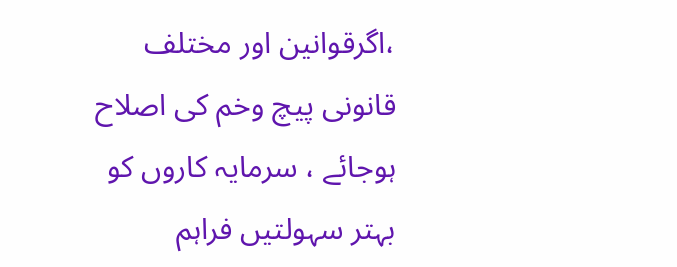،اگرقوانین اور مختلف قانونی پیچ وخم کی اصلاح ہوجائے ، سرمایہ کاروں کو بہتر سہولتیں فراہم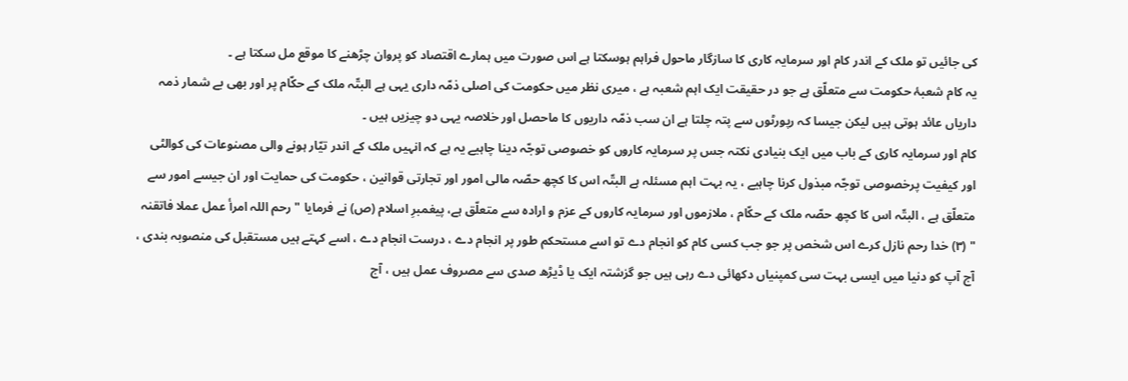کی جائیں تو ملک کے اندر کام اور سرمایہ کاری کا سازگار ماحول فراہم ہوسکتا ہے اس صورت میں ہمارے اقتصاد کو پروان چڑھنے کا موقع مل سکتا ہے ۔
یہ کام شعبۂ حکومت سے متعلّق ہے جو در حقیقت ایک اہم شعبہ ہے ، میری نظر میں حکومت کی اصلی ذمّہ داری یہی ہے البتّہ ملک کے حکّام پر اور بھی بے شمار ذمہ داریاں عائد ہوتی ہیں لیکن جیسا کہ رپورٹوں سے پتہ چلتا ہے ان سب ذمّہ داریوں کا ماحصل اور خلاصہ یہی دو چیزیں ہیں ۔
کام اور سرمایہ کاری کے باب میں ایک بنیادی نکتہ جس پر سرمایہ کاروں کو خصوصی توجّہ دینا چاہیے یہ ہے کہ انہیں ملک کے اندر تیّار ہونے والی مصنوعات کی کوالٹی اور کیفیت پرخصوصی توجّہ مبذول کرنا چاہیے ، یہ بہت اہم مسئلہ ہے البتّہ اس کا کچھ حصّہ مالی امور اور تجارتی قوانین ، حکومت کی حمایت اور ان جیسے امور سے متعلّق ہے ، البتّہ اس کا کچھ حصّہ ملک کے حکّام ، ملازموں اور سرمایہ کاروں کے عزم و ارادہ سے متعلّق ہے، پیغمبرِ اسلام (ص) نے فرمایا " رحم اللہ امرأ عمل عملا فاتقنہ " (۳) خدا رحم نازل کرے اس شخص پر جو جب کسی کام کو انجام دے تو اسے مستحکم طور پر انجام دے ، درست انجام دے ، اسے کہتے ہیں مستقبل کی منصوبہ بندی ، آج آپ کو دنیا میں ایسی بہت سی کمپنیاں دکھائی دے رہی ہیں جو گزشتہ ایک یا ڈیڑھ صدی سے مصروف عمل ہیں ، آج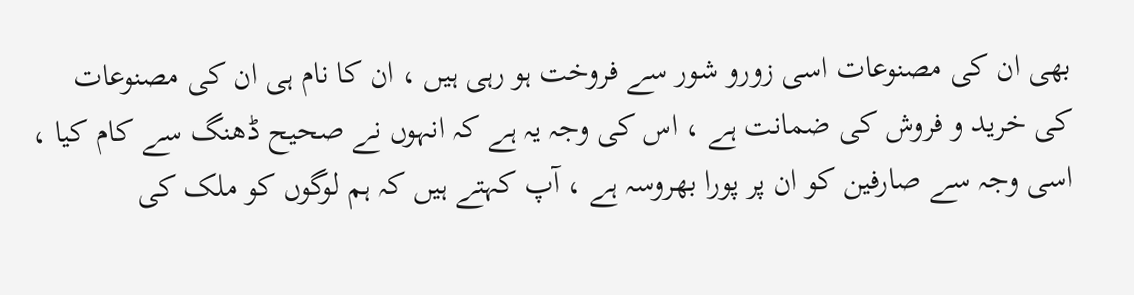بھی ان کی مصنوعات اسی زورو شور سے فروخت ہو رہی ہیں ، ان کا نام ہی ان کی مصنوعات کی خرید و فروش کی ضمانت ہے ، اس کی وجہ یہ ہے کہ انہوں نے صحیح ڈھنگ سے کام کیا ، اسی وجہ سے صارفین کو ان پر پورا بھروسہ ہے ، آپ کہتے ہیں کہ ہم لوگوں کو ملک کی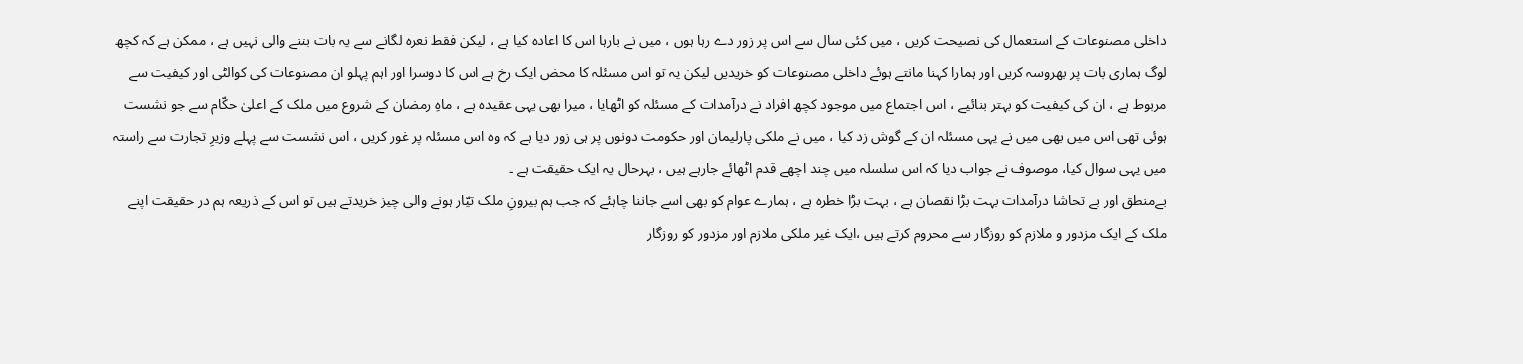داخلی مصنوعات کے استعمال کی نصیحت کریں ، میں کئی سال سے اس پر زور دے رہا ہوں ، میں نے بارہا اس کا اعادہ کیا ہے ، لیکن فقط نعرہ لگانے سے یہ بات بننے والی نہیں ہے ، ممکن ہے کہ کچھ لوگ ہماری بات پر بھروسہ کریں اور ہمارا کہنا مانتے ہوئے داخلی مصنوعات کو خریدیں لیکن یہ تو اس مسئلہ کا محض ایک رخ ہے اس کا دوسرا اور اہم پہلو ان مصنوعات کی کوالٹی اور کیفیت سے مربوط ہے ، ان کی کیفیت کو بہتر بنائیے ، اس اجتماع میں موجود کچھ افراد نے درآمدات کے مسئلہ کو اٹھایا ، میرا بھی یہی عقیدہ ہے ، ماہِ رمضان کے شروع میں ملک کے اعلیٰ حکّام سے جو نشست ہوئی تھی اس میں بھی میں نے یہی مسئلہ ان کے گوش زد کیا ، میں نے ملکی پارلیمان اور حکومت دونوں پر ہی زور دیا ہے کہ وہ اس مسئلہ پر غور کریں ، اس نشست سے پہلے وزیرِ تجارت سے راستہ میں یہی سوال کیا، موصوف نے جواب دیا کہ اس سلسلہ میں چند اچھے قدم اٹھائے جارہے ہیں ، بہرحال یہ ایک حقیقت ہے ۔
بےمنطق اور بے تحاشا درآمدات بہت بڑا نقصان ہے ، بہت بڑا خطرہ ہے ، ہمارے عوام کو بھی اسے جاننا چاہئے کہ جب ہم بیرونِ ملک تیّار ہونے والی چیز خریدتے ہیں تو اس کے ذریعہ ہم در حقیقت اپنے ملک کے ایک مزدور و ملازم کو روزگار سے محروم کرتے ہیں ،ایک غیر ملکی ملازم اور مزدور کو روزگار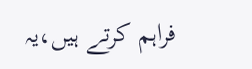فراہم کرتے ہیں،یہ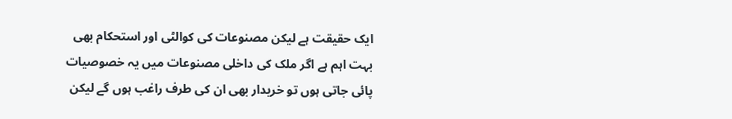ایک حقیقت ہے لیکن مصنوعات کی کوالٹی اور استحکام بھی بہت اہم ہے اگر ملک کی داخلی مصنوعات میں یہ خصوصیات پائی جاتی ہوں تو خریدار بھی ان کی طرف راغب ہوں گے لیکن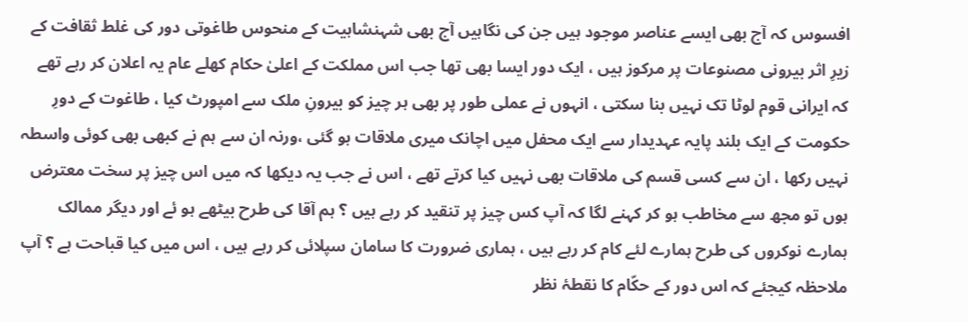افسوس کہ آج بھی ایسے عناصر موجود ہیں جن کی نگاہیں آج بھی شہنشاہیت کے منحوس طاغوتی دور کی غلط ثقافت کے زیرِ اثر بیرونی مصنوعات پر مرکوز ہیں ، ایک دور ایسا بھی تھا جب اس مملکت کے اعلیٰ حکام کھلے عام یہ اعلان کر رہے تھے کہ ایرانی قوم لوٹا تک نہیں بنا سکتی ، انہوں نے عملی طور پر بھی ہر چیز کو بیرونِ ملک سے امپورٹ کیا ، طاغوت کے دورِ حکومت کے ایک بلند پایہ عہدیدار سے ایک محفل میں اچانک میری ملاقات ہو گئی ،ورنہ ان سے ہم نے کبھی بھی کوئی واسطہ نہیں رکھا ، ان سے کسی قسم کی ملاقات بھی نہیں کیا کرتے تھے ، اس نے جب یہ دیکھا کہ میں اس چیز پر سخت معترض ہوں تو مجھ سے مخاطب ہو کر کہنے لگا کہ آپ کس چیز پر تنقید کر رہے ہیں ؟ ہم آقا کی طرح بیٹھے ہو ئے اور دیگر ممالک ہمارے نوکروں کی طرح ہمارے لئے کام کر رہے ہیں ، ہماری ضرورت کا سامان سپلائی کر رہے ہیں ، اس میں کیا قباحت ہے ؟ آپ ملاحظہ کیجئے کہ اس دور کے حکّام کا نقطۂ نظر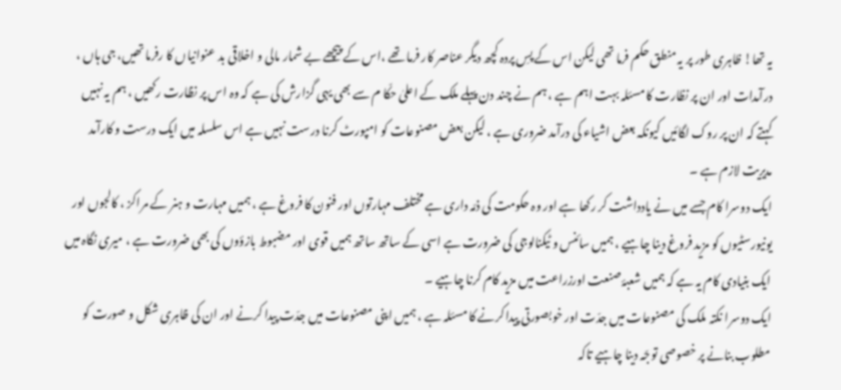یہ تھا! ظاہری طور پر یہ منطق حکم فرما تھی لیکن اس کے پسِ پردہ کچھ دیگر عناصر کار فرما تھے ،اس کے پیچھے بے شمار مالی و اخلاقی بد عنوانیاں کا رفرما تھیں، جی ہاں ، درآمدات اور ان پر نظارت کا مسئلہ بہت اہم ہے ، ہم نے چند دن پہلے ملک کے اعلیٰ حکّا م سے بھی یہی گزارش کی ہے کہ وہ اس پر نظارت رکھیں ، ہم یہ نہیں کہتے کہ ان پر روک لگائیں کیونکہ بعض اشیاء کی درآمد ضروری ہے ، لیکن بعض مصنوعات کو امپورٹ کرنا درست نہیں ہے اس سلسلہ میں ایک درست و کارآمد مدیریت لازم ہے ۔
ایک دوسرا کام جسے میں نے یادداشت کر رکھا ہے اور وہ حکومت کی ذمّہ داری ہے مختلف مہارتوں اور فنون کا فروغ ہے ، ہمیں مہارت و ہنر کے مراکز ، کالجوں اور یونیورسٹیوں کو مزید فروغ دینا چاہیے ، ہمیں سائنس و ٹیکنالوجی کی ضرورت ہے اسی کے ساتھ ساتھ ہمیں قوی اور مضبوط بازؤوں کی بھی ضرورت ہے ، میری نگاہ میں ایک بنیادی کام یہ ہے کہ ہمیں شعبۂ صنعت اورزراعت میں مزید کام کرنا چاہیے ۔
ایک دوسرا نکتہ ملک کی مصنوعات میں جدّت اور خوبصورتی پیدا کرنے کا مسئلہ ہے ، ہمیں اپنی مصنوعات میں جدّت پیدا کرنے اور ان کی ظاہری شکل و صورت کو مطلوب بنانے پر خصوصی توجّہ دینا چاہیے تاکہ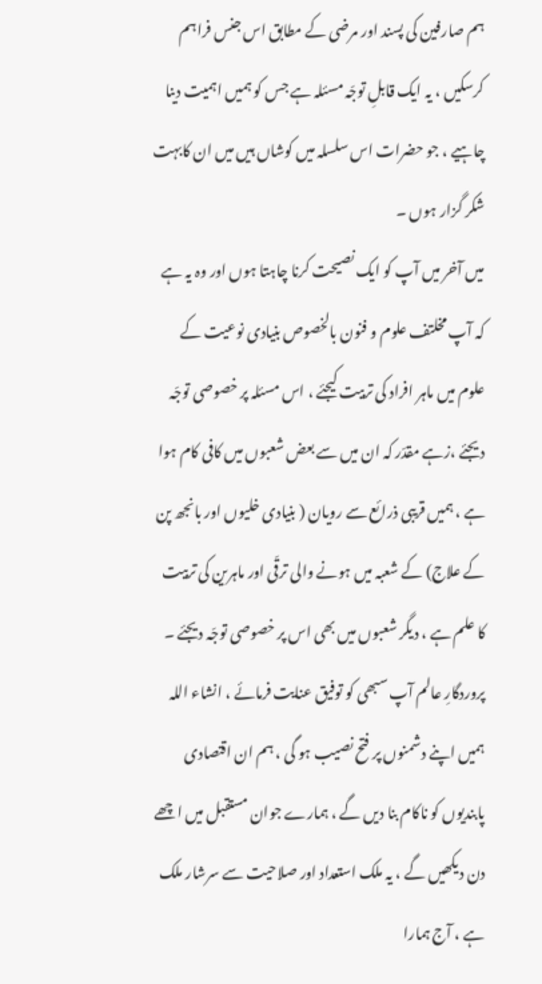ہم صارفین کی پسند اور مرضی کے مطابق اس جنس فراہم کرسکیں ، یہ ایک قابلِ توجّہ مسئلہ ہے جس کو ہمیں اہمیت دینا چاہیے ، جو حضرات اس سلسلہ میں کوشاں ہیں میں ان کابہت شکر گزار ہوں ۔
میں آخر میں آپ کو ایک نصیحت کرنا چاہتا ہوں اور وہ یہ ہے کہ آپ مخلتف علوم و فنون بالخصوص بنیادی نوعیت کے علوم میں ماہر افراد کی تربیت کیجئے ، اس مسئلہ پر خصوصی توجّہ دیجئے ،زہے مقدّر کہ ان میں سے بعض شعبوں میں کافی کام ہوا ہے ، ہمیں قریبی ذرائع سے رویان ( بنیادی خلیوں اور بانجھ پن کے علاج) کے شعبہ میں ہونے والی ترقّی اور ماہرین کی تربیت کا علم ہے ، دیگر شعبوں میں بھی اس پر خصوصی توجّہ دیجئے ۔
پروردگارِ عالم آپ سبھی کو توفیق عنایت فرمائے ، انشاء اللہ ہمیں اپنے دشمنوں پر فتح نصیب ہو گی ، ہم ان اقتصادی پابندیوں کو ناکام بنا دیں گے ، ہمارے جوان مستقبل میں اچھے دن دیکھیں گے ، یہ ملک استعداد اور صلاحیت سے سرشار ملک ہے ، آج ہمارا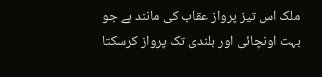ملک اس تیز پرواز عقاب کی مانند ہے جو بہت اونچائی اور بلندی تک پرواز کرسکتا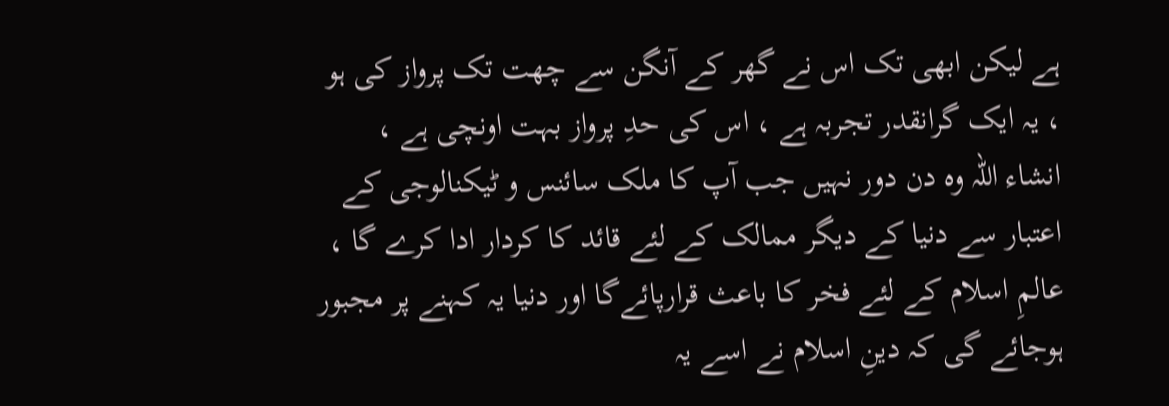ہے لیکن ابھی تک اس نے گھر کے آنگن سے چھت تک پرواز کی ہو ، یہ ایک گرانقدر تجربہ ہے ، اس کی حدِ پرواز بہت اونچی ہے ، انشاء اللہ وہ دن دور نہیں جب آپ کا ملک سائنس و ٹیکنالوجی کے اعتبار سے دنیا کے دیگر ممالک کے لئے قائد کا کردار ادا کرے گا ، عالمِ اسلام کے لئے فخر کا باعث قرارپائےگا اور دنیا یہ کہنے پر مجبور ہوجائے گی کہ دینِ اسلام نے اسے یہ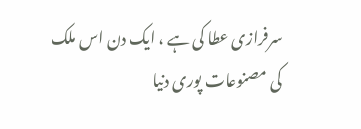سرفرازی عطا کی ہے ، ایک دن اس ملک کی مصنوعات پوری دنیا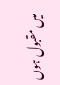میں مقبول ہوں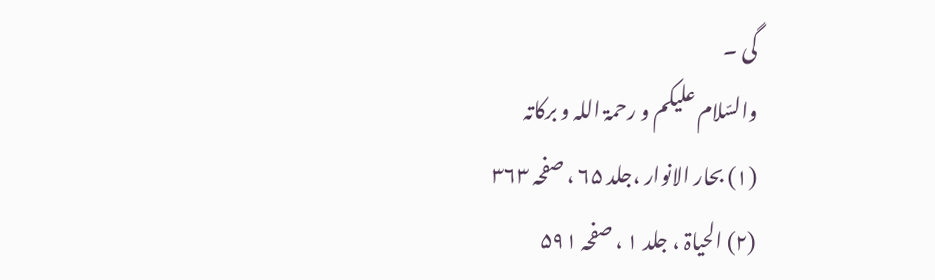گی ۔
والسّلام علیکم و رحمۃ اللہ و برکاتہ
(۱) بحار الانوار ،جلد ۶۵ ، صفحہ ۳۶۳
(۲) الحیاۃ ، جلد ۱ ، صفحہ ۵۹۱